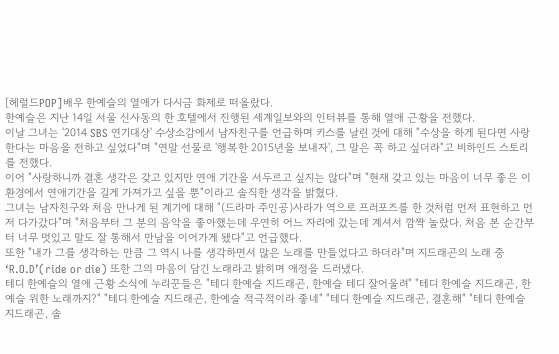[헤럴드POP]배우 한예슬의 열애가 다시금 화제로 떠올랐다.
한예슬은 지난 14일 서울 신사동의 한 호텔에서 진행된 세계일보와의 인터뷰를 통해 열애 근황을 전했다.
이날 그녀는 '2014 SBS 연기대상' 수상소감에서 남자친구를 언급하며 키스를 날린 것에 대해 "수상을 하게 된다면 사랑한다는 마음을 전하고 싶었다"며 "연말 선물로 '행복한 2015년을 보내자', 그 말은 꼭 하고 싶더라"고 비하인드 스토리를 전했다.
이어 "사랑하니까 결혼 생각은 갖고 있지만 연애 기간을 서두르고 싶지는 않다"며 "현재 갖고 있는 마음이 너무 좋은 이 환경에서 연애기간을 길게 가져가고 싶을 뿐"이라고 솔직한 생각을 밝혔다.
그녀는 남자친구와 처음 만나게 된 계기에 대해 "(드라마 주인공)사라가 역으로 프러포즈를 한 것처럼 먼저 표현하고 먼저 다가갔다"며 "처음부터 그 분의 음악을 좋아했는데 우연히 어느 자리에 갔는데 계셔서 깜짝 놀랐다. 처음 본 순간부터 너무 멋있고 말도 잘 통해서 만남을 이어가게 됐다"고 언급했다.
또한 "내가 그를 생각하는 만큼 그 역시 나를 생각하면서 많은 노래를 만들었다고 하더라"며 지드래곤의 노래 중 ‘R.O.D’(ride or die) 또한 그의 마음이 담긴 노래라고 밝히며 애정을 드러냈다.
테디 한예슬의 열애 근황 소식에 누리꾼들은 "테디 한예슬 지드래곤, 한예슬 테디 잘어울려" "테디 한예슬 지드래곤, 한예슬 위한 노래까지?" "테디 한예슬 지드래곤, 한예슬 적극적이라 좋네" "테디 한예슬 지드래곤, 결혼해" "테디 한예슬 지드래곤, 솔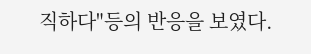직하다"등의 반응을 보였다.